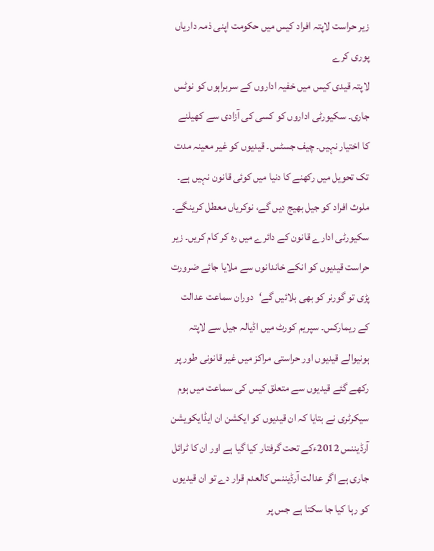زیر حراست لاپتہ افراد کیس میں حکومت اپنی ذمہ داریاں پوری کرے
لاپتہ قیدی کیس میں خفیہ اداروں کے سربراہوں کو نوٹس جاری۔ سکیورٹی اداروں کو کسی کی آزادی سے کھیلنے کا اختیار نہیں۔ چیف جسٹس۔ قیدیوں کو غیر معینہ مدت تک تحویل میں رکھنے کا دنیا میں کوئی قانون نہیں ہے۔ ملوث افراد کو جیل بھیج دیں گے، نوکریاں معطل کرینگے۔ سکیورٹی ادارے قانون کے دائرے میں رہ کر کام کریں۔ زیر حراست قیدیوں کو انکے خاندانوں سے ملایا جائے ضرورت پڑی تو گورنر کو بھی بلائیں گے‘دوران سماعت عدالت کے ریمارکس۔ سپریم کورٹ میں اڈیالہ جیل سے لاپتہ ہونیوالے قیدیوں اور حراستی مراکز میں غیر قانونی طور پر رکھے گئے قیدیوں سے متعلق کیس کی سماعت میں ہوم سیکرٹری نے بتایا کہ ان قیدیوں کو ایکشن ان ایڈایکویشن آرڈیننس 2012ءکے تحت گرفتار کیا گیا ہے اور ان کا ٹرائل جاری ہے اگر عدالت آرڈیننس کالعدم قرار دے تو ان قیدیوں کو رہا کیا جا سکتا ہے جس پر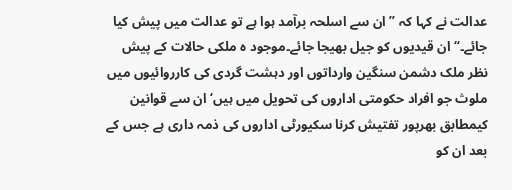عدالت نے کہا کہ ” ان سے اسلحہ برآمد ہوا ہے تو عدالت میں پیش کیا جائے۔“ ان قیدیوں کو جیل بھیجا جائے۔موجود ہ ملکی حالات کے پیش نظر ملک دشمن سنگین وارداتوں اور دہشت گردی کی کارروائیوں میں ملوث جو افراد حکومتی اداروں کی تحویل میں ہیں‘ ان سے قوانین کیمطابق بھرپور تفتیش کرنا سکیورٹی اداروں کی ذمہ داری ہے جس کے بعد ان کو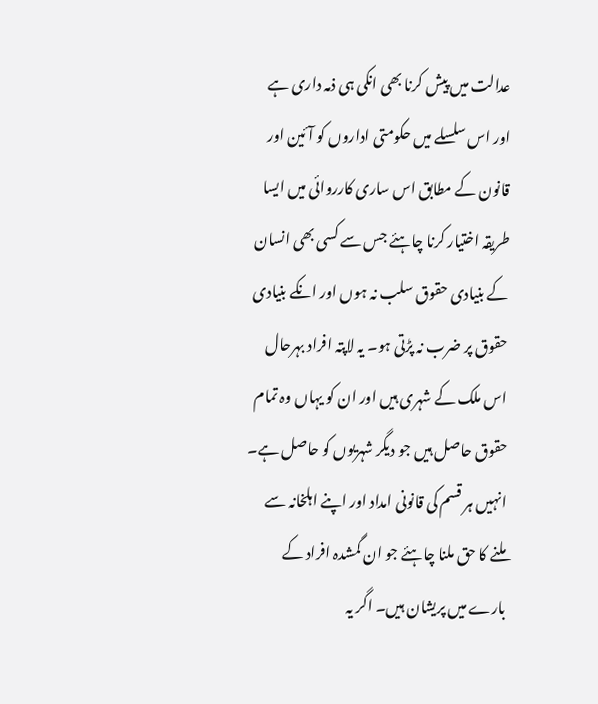عدالت میں پیش کرنا بھی انکی ہی ذمہ داری ہے اور اس سلسلے میں حکومتی اداروں کو آئین اور قانون کے مطابق اس ساری کارروائی میں ایسا طریقہ اختیار کرنا چاہئے جس سے کسی بھی انسان کے بنیادی حقوق سلب نہ ہوں اور انکے بنیادی حقوق پر ضرب نہ پڑتی ہو۔ یہ لاپتہ افراد بہرحال اس ملک کے شہری ہیں اور ان کو یہاں وہ تمام حقوق حاصل ہیں جو دیگر شہریوں کو حاصل ہے۔ انہیں ہر قسم کی قانونی امداد اور اپنے اہلخانہ سے ملنے کا حق ملنا چاہئے جو ان گمشدہ افراد کے بارے میں پریشان ہیں۔ اگر یہ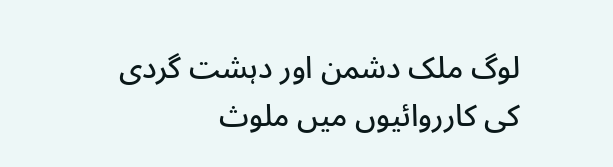لوگ ملک دشمن اور دہشت گردی کی کارروائیوں میں ملوث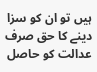ہیں تو ان کو سزا دینے کا حق صرف عدالت کو حاصل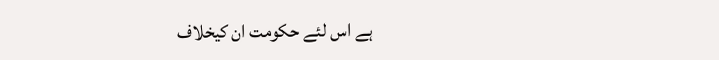ہے اس لئے حکومت ان کیخلاف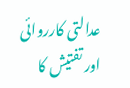عدالتی کارروائی اور تفتیش کا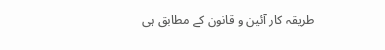طریقہ کار آئین و قانون کے مطابق ہی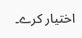اختیار کرے۔